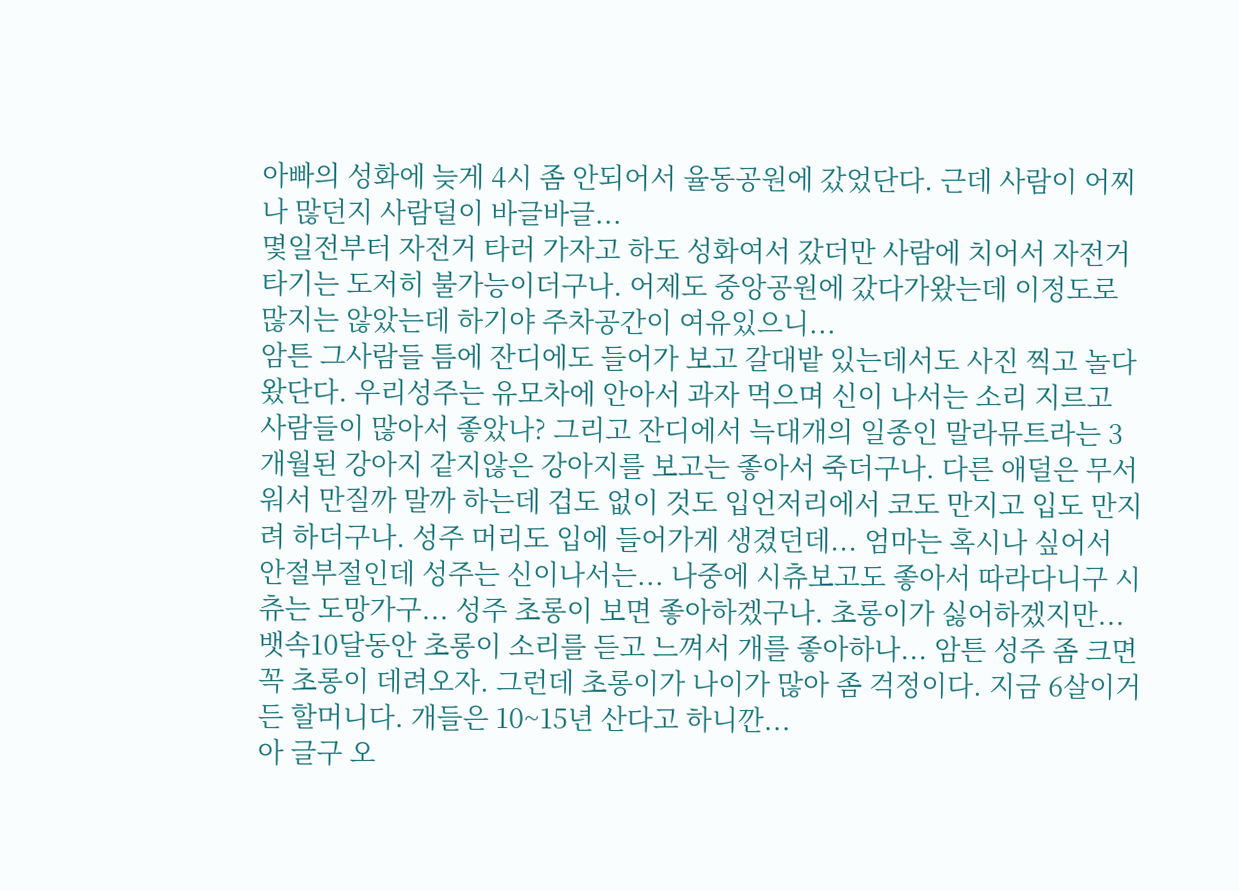아빠의 성화에 늦게 4시 좀 안되어서 율동공원에 갔었단다. 근데 사람이 어찌나 많던지 사람덜이 바글바글...
몇일전부터 자전거 타러 가자고 하도 성화여서 갔더만 사람에 치어서 자전거 타기는 도저히 불가능이더구나. 어제도 중앙공원에 갔다가왔는데 이정도로 많지는 않았는데 하기야 주차공간이 여유있으니...
암튼 그사람들 틈에 잔디에도 들어가 보고 갈대밭 있는데서도 사진 찍고 놀다왔단다. 우리성주는 유모차에 안아서 과자 먹으며 신이 나서는 소리 지르고 사람들이 많아서 좋았나? 그리고 잔디에서 늑대개의 일종인 말라뮤트라는 3개월된 강아지 같지않은 강아지를 보고는 좋아서 죽더구나. 다른 애덜은 무서워서 만질까 말까 하는데 겁도 없이 것도 입언저리에서 코도 만지고 입도 만지려 하더구나. 성주 머리도 입에 들어가게 생겼던데... 엄마는 혹시나 싶어서 안절부절인데 성주는 신이나서는... 나중에 시츄보고도 좋아서 따라다니구 시츄는 도망가구... 성주 초롱이 보면 좋아하겠구나. 초롱이가 싫어하겠지만...
뱃속10달동안 초롱이 소리를 듣고 느껴서 개를 좋아하나... 암튼 성주 좀 크면 꼭 초롱이 데려오자. 그런데 초롱이가 나이가 많아 좀 걱정이다. 지금 6살이거든 할머니다. 개들은 10~15년 산다고 하니깐...
아 글구 오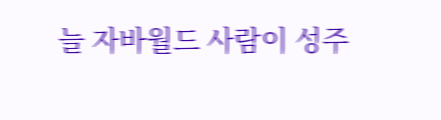늘 자바월드 사람이 성주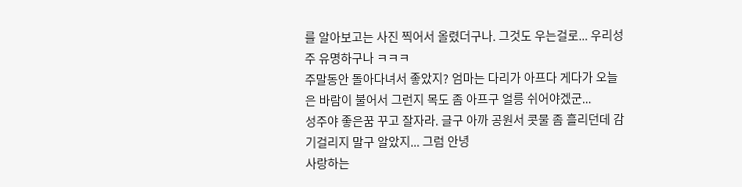를 알아보고는 사진 찍어서 올렸더구나. 그것도 우는걸로... 우리성주 유명하구나 ㅋㅋㅋ
주말동안 돌아다녀서 좋았지? 엄마는 다리가 아프다 게다가 오늘은 바람이 불어서 그런지 목도 좀 아프구 얼릉 쉬어야겠군...
성주야 좋은꿈 꾸고 잘자라. 글구 아까 공원서 콧물 좀 흘리던데 감기걸리지 말구 알았지... 그럼 안녕
사랑하는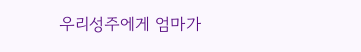우리성주에게 엄마가